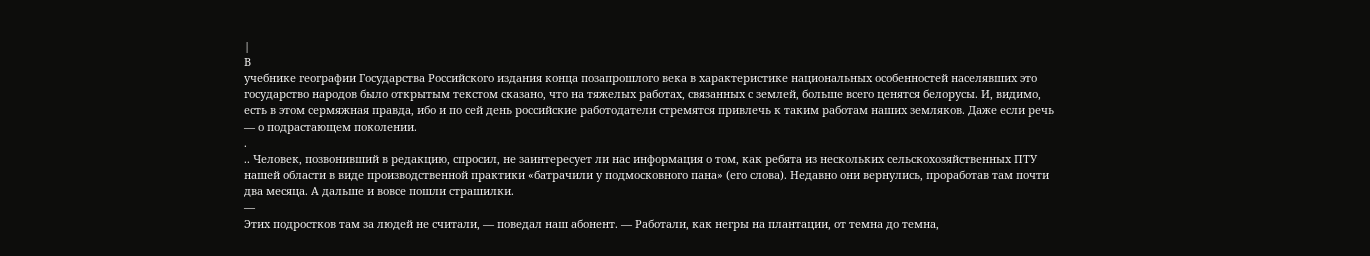|
В
учебнике географии Государства Российского издания конца позапрошлого века в характеристике национальных особенностей населявших это государство народов было открытым текстом сказано, что на тяжелых работах, связанных с землей, больше всего ценятся белорусы. И, видимо, есть в этом сермяжная правда, ибо и по сей день российские работодатели стремятся привлечь к таким работам наших земляков. Даже если речь — о подрастающем поколении.
.
.. Человек, позвонивший в редакцию, спросил, не заинтересует ли нас информация о том, как ребята из нескольких сельскохозяйственных ПТУ нашей области в виде производственной практики «батрачили у подмосковного пана» (его слова). Недавно они вернулись, проработав там почти два месяца. А дальше и вовсе пошли страшилки.
—
Этих подростков там за людей не считали, — поведал наш абонент. — Работали, как негры на плантации, от темна до темна,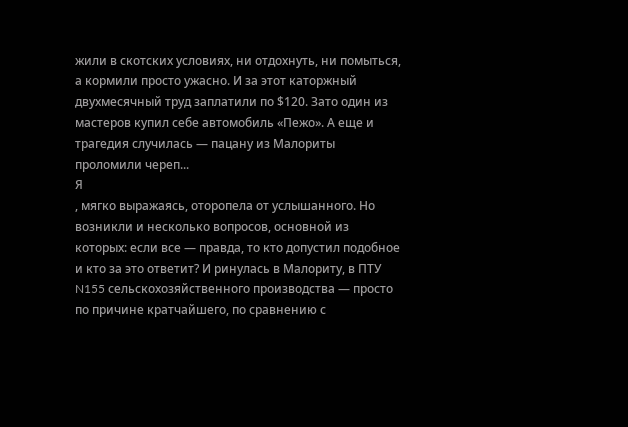жили в скотских условиях, ни отдохнуть, ни помыться, а кормили просто ужасно. И за этот каторжный двухмесячный труд заплатили по $120. Зато один из мастеров купил себе автомобиль «Пежо». А еще и трагедия случилась — пацану из Малориты проломили череп...
Я
, мягко выражаясь, оторопела от услышанного. Но возникли и несколько вопросов, основной из которых: если все — правда, то кто допустил подобное и кто за это ответит? И ринулась в Малориту, в ПТУ N155 сельскохозяйственного производства — просто по причине кратчайшего, по сравнению с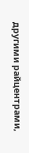другими райцентрами,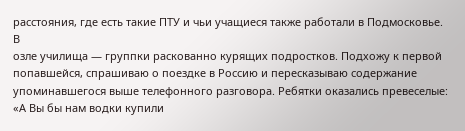расстояния, где есть такие ПТУ и чьи учащиеся также работали в Подмосковье.
В
озле училища — группки раскованно курящих подростков. Подхожу к первой попавшейся, спрашиваю о поездке в Россию и пересказываю содержание упоминавшегося выше телефонного разговора. Ребятки оказались превеселые: «А Вы бы нам водки купили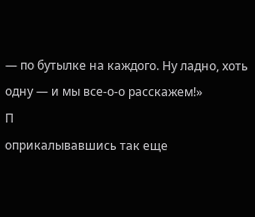— по бутылке на каждого. Ну ладно, хоть одну — и мы все-о-о расскажем!»
П
оприкалывавшись так еще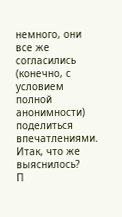немного, они все же согласились (конечно, с условием полной анонимности) поделиться впечатлениями. Итак, что же выяснилось?
П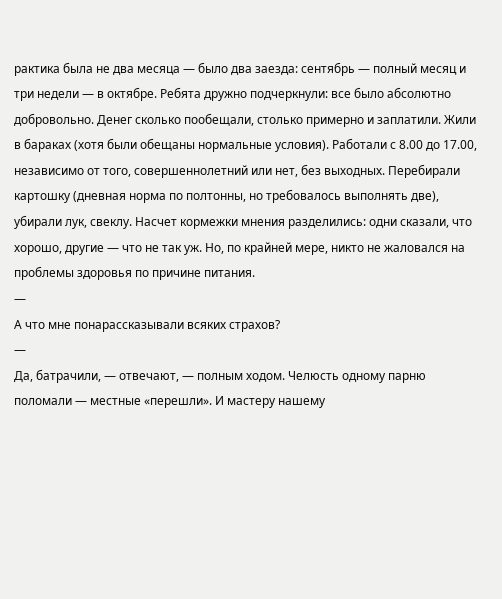рактика была не два месяца — было два заезда: сентябрь — полный месяц и три недели — в октябре. Ребята дружно подчеркнули: все было абсолютно добровольно. Денег сколько пообещали, столько примерно и заплатили. Жили в бараках (хотя были обещаны нормальные условия). Работали с 8.00 до 17.00, независимо от того, совершеннолетний или нет, без выходных. Перебирали картошку (дневная норма по полтонны, но требовалось выполнять две), убирали лук, свеклу. Насчет кормежки мнения разделились: одни сказали, что хорошо, другие — что не так уж. Но, по крайней мере, никто не жаловался на проблемы здоровья по причине питания.
—
А что мне понарассказывали всяких страхов?
—
Да, батрачили, — отвечают, — полным ходом. Челюсть одному парню поломали — местные «перешли». И мастеру нашему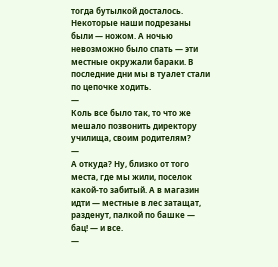тогда бутылкой досталось. Некоторые наши подрезаны были — ножом. А ночью невозможно было спать — эти местные окружали бараки. В последние дни мы в туалет стали по цепочке ходить.
—
Коль все было так, то что же мешало позвонить директору училища, своим родителям?
—
А откуда? Ну, близко от того места, где мы жили, поселок какой-то забитый. А в магазин идти — местные в лес затащат, разденут, палкой по башке — бац! — и все.
—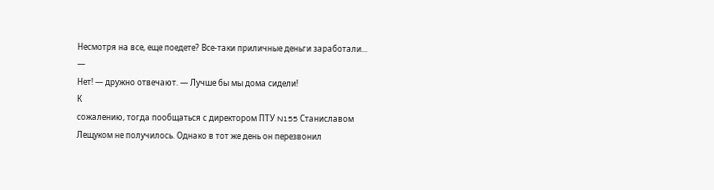Несмотря на все, еще поедете? Все-таки приличные деньги заработали...
—
Нет! — дружно отвечают. — Лучше бы мы дома сидели!
К
сожалению, тогда пообщаться с директором ПТУ N155 Станиславом Лещуком не получилось. Однако в тот же день он перезвонил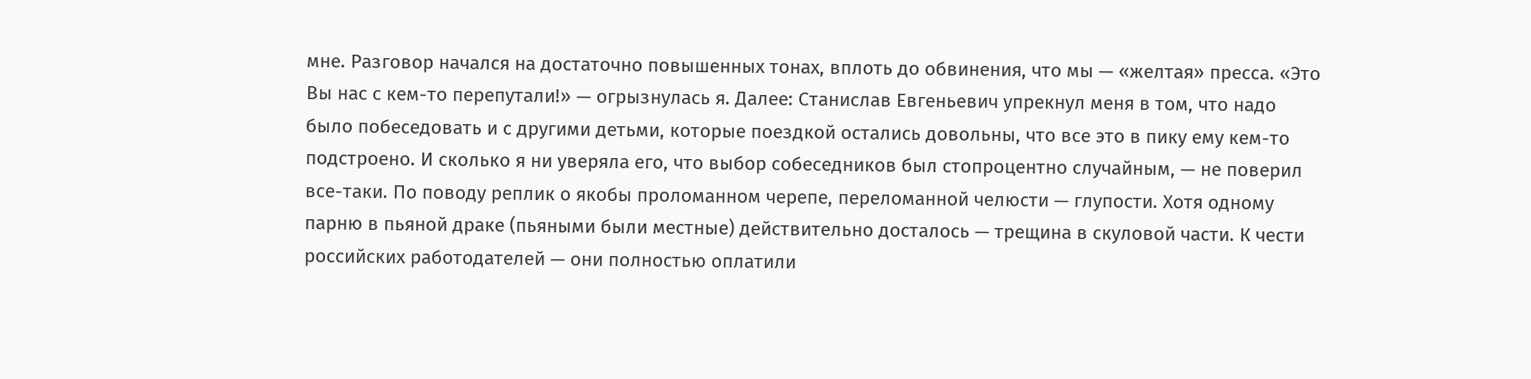мне. Разговор начался на достаточно повышенных тонах, вплоть до обвинения, что мы — «желтая» пресса. «Это Вы нас с кем-то перепутали!» — огрызнулась я. Далее: Станислав Евгеньевич упрекнул меня в том, что надо было побеседовать и с другими детьми, которые поездкой остались довольны, что все это в пику ему кем-то подстроено. И сколько я ни уверяла его, что выбор собеседников был стопроцентно случайным, — не поверил все-таки. По поводу реплик о якобы проломанном черепе, переломанной челюсти — глупости. Хотя одному парню в пьяной драке (пьяными были местные) действительно досталось — трещина в скуловой части. К чести российских работодателей — они полностью оплатили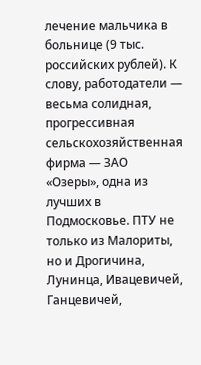лечение мальчика в больнице (9 тыс. российских рублей). К слову, работодатели — весьма солидная, прогрессивная сельскохозяйственная фирма — ЗАО «Озеры», одна из лучших в Подмосковье. ПТУ не только из Малориты, но и Дрогичина, Лунинца, Ивацевичей, Ганцевичей,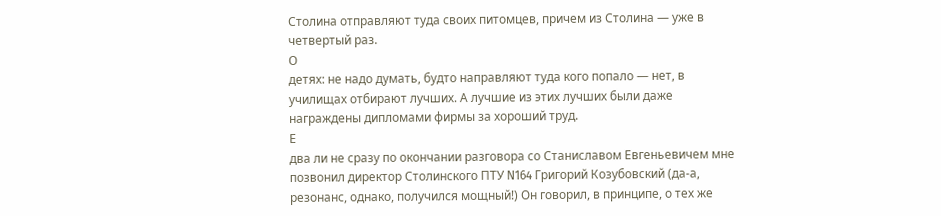Столина отправляют туда своих питомцев, причем из Столина — уже в четвертый раз.
О
детях: не надо думать, будто направляют туда кого попало — нет, в училищах отбирают лучших. А лучшие из этих лучших были даже награждены дипломами фирмы за хороший труд.
Е
два ли не сразу по окончании разговора со Станиславом Евгеньевичем мне позвонил директор Столинского ПТУ N164 Григорий Козубовский (да-а, резонанс, однако, получился мощный!) Он говорил, в принципе, о тех же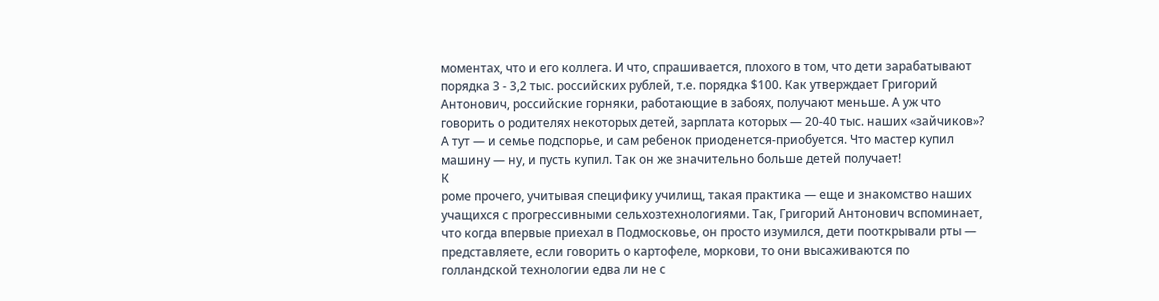моментах, что и его коллега. И что, спрашивается, плохого в том, что дети зарабатывают порядка 3 - 3,2 тыс. российских рублей, т.е. порядка $100. Как утверждает Григорий Антонович, российские горняки, работающие в забоях, получают меньше. А уж что говорить о родителях некоторых детей, зарплата которых — 20-40 тыс. наших «зайчиков»? А тут — и семье подспорье, и сам ребенок приоденется-приобуется. Что мастер купил машину — ну, и пусть купил. Так он же значительно больше детей получает!
К
роме прочего, учитывая специфику училищ, такая практика — еще и знакомство наших учащихся с прогрессивными сельхозтехнологиями. Так, Григорий Антонович вспоминает, что когда впервые приехал в Подмосковье, он просто изумился, дети пооткрывали рты — представляете, если говорить о картофеле, моркови, то они высаживаются по голландской технологии едва ли не с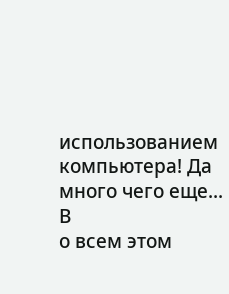использованием компьютера! Да много чего еще...
В
о всем этом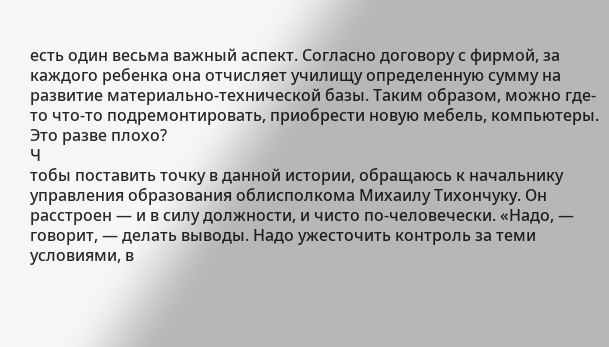есть один весьма важный аспект. Согласно договору с фирмой, за каждого ребенка она отчисляет училищу определенную сумму на развитие материально-технической базы. Таким образом, можно где-то что-то подремонтировать, приобрести новую мебель, компьютеры. Это разве плохо?
Ч
тобы поставить точку в данной истории, обращаюсь к начальнику управления образования облисполкома Михаилу Тихончуку. Он расстроен — и в силу должности, и чисто по-человечески. «Надо, — говорит, — делать выводы. Надо ужесточить контроль за теми условиями, в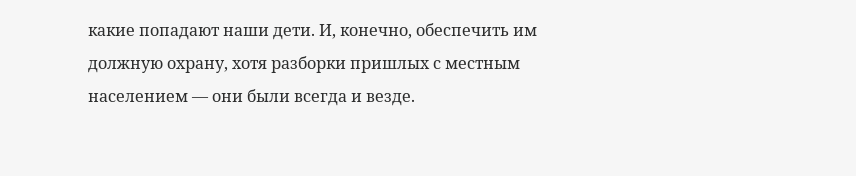какие попадают наши дети. И, конечно, обеспечить им должную охрану, хотя разборки пришлых с местным населением — они были всегда и везде.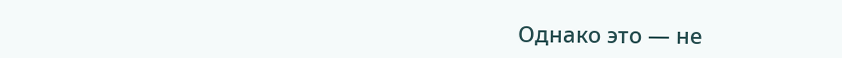Однако это — не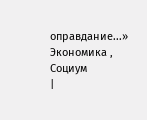оправдание...»
Экономика , Социум
|